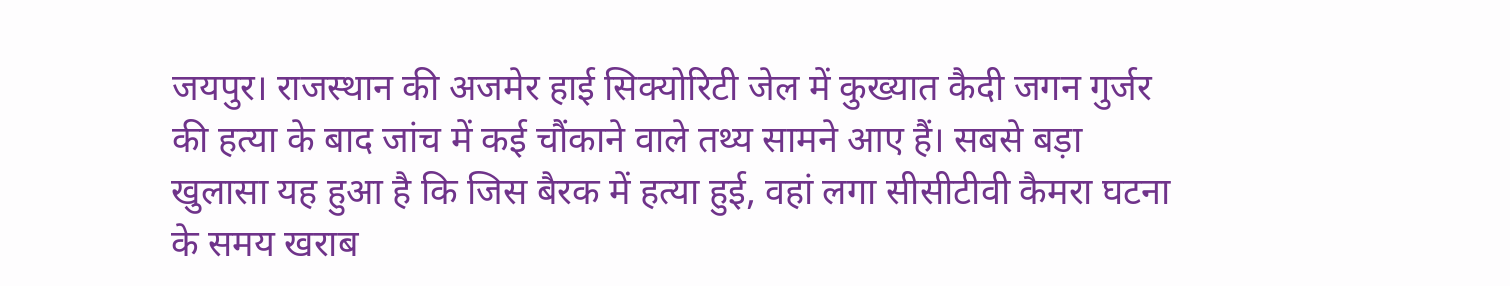जयपुर। राजस्थान की अजमेर हाई सिक्योरिटी जेल में कुख्यात कैदी जगन गुर्जर की हत्या के बाद जांच में कई चौंकाने वाले तथ्य सामने आए हैं। सबसे बड़ा खुलासा यह हुआ है कि जिस बैरक में हत्या हुई, वहां लगा सीसीटीवी कैमरा घटना के समय खराब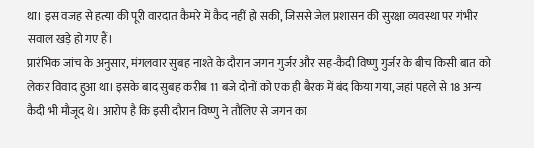था। इस वजह से हत्या की पूरी वारदात कैमरे में कैद नहीं हो सकी, जिससे जेल प्रशासन की सुरक्षा व्यवस्था पर गंभीर सवाल खड़े हो गए हैं।
प्रारंभिक जांच के अनुसार, मंगलवार सुबह नाश्ते के दौरान जगन गुर्जर और सह-कैदी विष्णु गुर्जर के बीच किसी बात को लेकर विवाद हुआ था। इसके बाद सुबह करीब 11 बजे दोनों को एक ही बैरक में बंद किया गया, जहां पहले से 18 अन्य कैदी भी मौजूद थे। आरोप है कि इसी दौरान विष्णु ने तौलिए से जगन का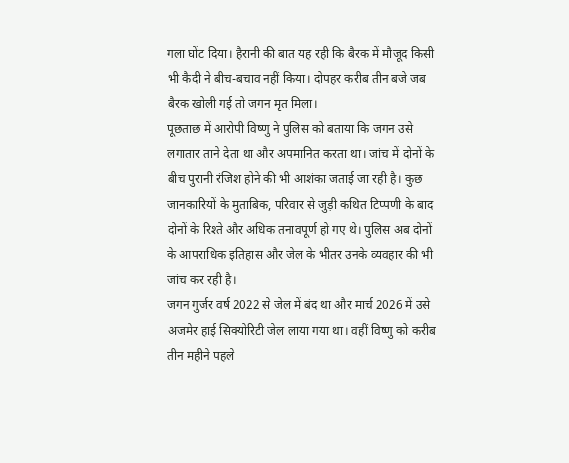गला घोंट दिया। हैरानी की बात यह रही कि बैरक में मौजूद किसी भी कैदी ने बीच-बचाव नहीं किया। दोपहर करीब तीन बजे जब बैरक खोली गई तो जगन मृत मिला।
पूछताछ में आरोपी विष्णु ने पुलिस को बताया कि जगन उसे लगातार ताने देता था और अपमानित करता था। जांच में दोनों के बीच पुरानी रंजिश होने की भी आशंका जताई जा रही है। कुछ जानकारियों के मुताबिक, परिवार से जुड़ी कथित टिप्पणी के बाद दोनों के रिश्ते और अधिक तनावपूर्ण हो गए थे। पुलिस अब दोनों के आपराधिक इतिहास और जेल के भीतर उनके व्यवहार की भी जांच कर रही है।
जगन गुर्जर वर्ष 2022 से जेल में बंद था और मार्च 2026 में उसे अजमेर हाई सिक्योरिटी जेल लाया गया था। वहीं विष्णु को करीब तीन महीने पहले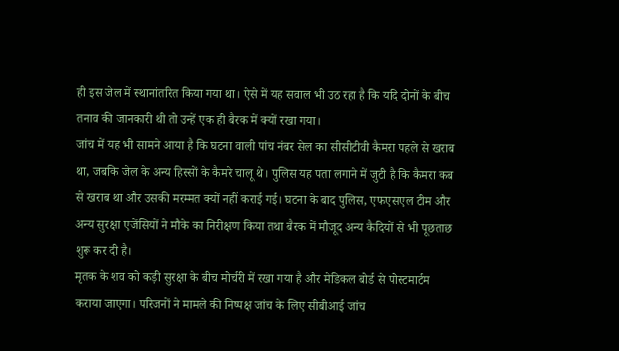ही इस जेल में स्थानांतरित किया गया था। ऐसे में यह सवाल भी उठ रहा है कि यदि दोनों के बीच तनाव की जानकारी थी तो उन्हें एक ही बैरक में क्यों रखा गया।
जांच में यह भी सामने आया है कि घटना वाली पांच नंबर सेल का सीसीटीवी कैमरा पहले से खराब था, जबकि जेल के अन्य हिस्सों के कैमरे चालू थे। पुलिस यह पता लगाने में जुटी है कि कैमरा कब से खराब था और उसकी मरम्मत क्यों नहीं कराई गई। घटना के बाद पुलिस, एफएसएल टीम और अन्य सुरक्षा एजेंसियों ने मौके का निरीक्षण किया तथा बैरक में मौजूद अन्य कैदियों से भी पूछताछ शुरू कर दी है।
मृतक के शव को कड़ी सुरक्षा के बीच मोर्चरी में रखा गया है और मेडिकल बोर्ड से पोस्टमार्टम कराया जाएगा। परिजनों ने मामले की निष्पक्ष जांच के लिए सीबीआई जांच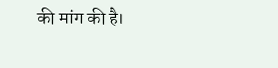की मांग की है।